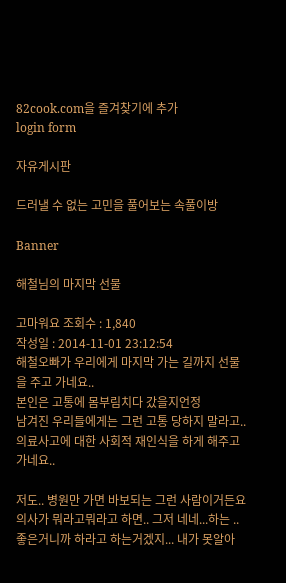82cook.com을 즐겨찾기에 추가
login form

자유게시판

드러낼 수 없는 고민을 풀어보는 속풀이방

Banner

해철님의 마지막 선물

고마워요 조회수 : 1,840
작성일 : 2014-11-01 23:12:54
해철오빠가 우리에게 마지막 가는 길까지 선물을 주고 가네요..
본인은 고통에 몸부림치다 갔을지언정
남겨진 우리들에게는 그런 고통 당하지 말라고..
의료사고에 대한 사회적 재인식을 하게 해주고 가네요..

저도.. 병원만 가면 바보되는 그런 사람이거든요
의사가 뭐라고뭐라고 하면.. 그저 네네...하는 ..
좋은거니까 하라고 하는거겠지... 내가 못알아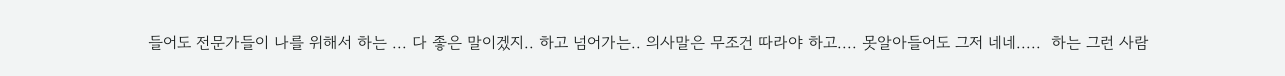들어도 전문가들이 나를 위해서 하는 ... 다 좋은 말이겠지.. 하고 넘어가는.. 의사말은 무조건 따라야 하고.... 못알아들어도 그저 네네.....  하는 그런 사람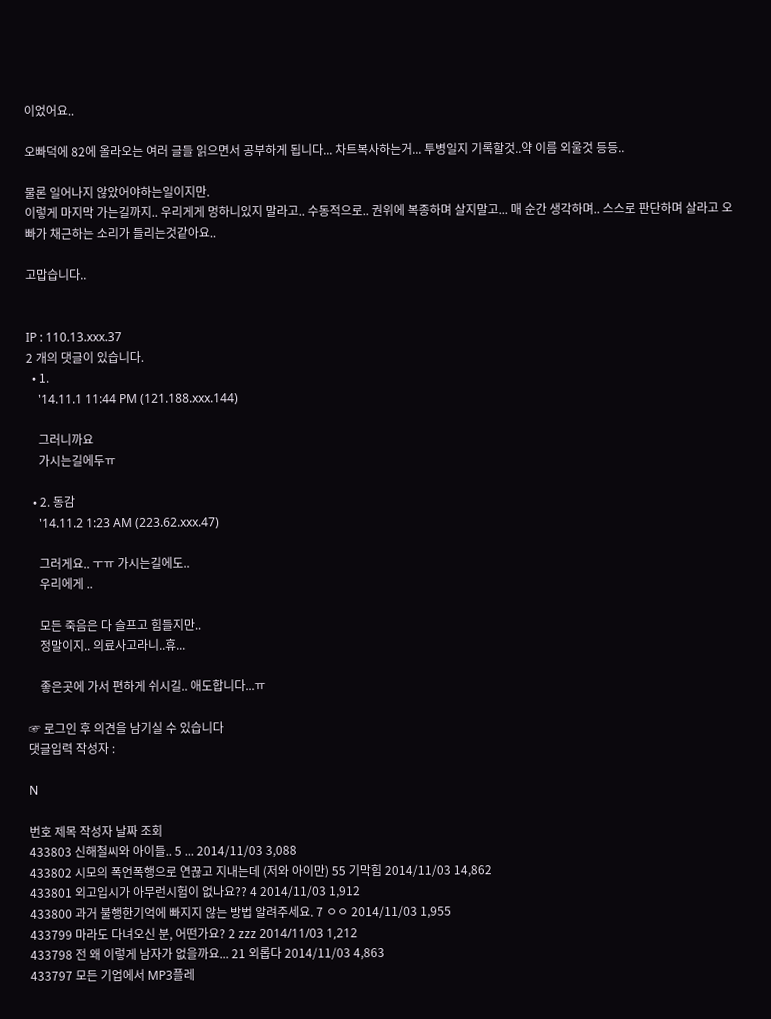이었어요..

오빠덕에 82에 올라오는 여러 글들 읽으면서 공부하게 됩니다... 차트복사하는거... 투병일지 기록할것..약 이름 외울것 등등..

물론 일어나지 않았어야하는일이지만.
이렇게 마지막 가는길까지.. 우리게게 멍하니있지 말라고.. 수동적으로.. 권위에 복종하며 살지말고... 매 순간 생각하며.. 스스로 판단하며 살라고 오빠가 채근하는 소리가 들리는것같아요..

고맙습니다..


IP : 110.13.xxx.37
2 개의 댓글이 있습니다.
  • 1.
    '14.11.1 11:44 PM (121.188.xxx.144)

    그러니까요
    가시는길에두ㅠ

  • 2. 동감
    '14.11.2 1:23 AM (223.62.xxx.47)

    그러게요.. ㅜㅠ 가시는길에도..
    우리에게 ..

    모든 죽음은 다 슬프고 힘들지만..
    정말이지.. 의료사고라니..휴...

    좋은곳에 가서 편하게 쉬시길.. 애도합니다...ㅠ

☞ 로그인 후 의견을 남기실 수 있습니다
댓글입력 작성자 :

N

번호 제목 작성자 날짜 조회
433803 신해철씨와 아이들.. 5 ... 2014/11/03 3,088
433802 시모의 폭언폭행으로 연끊고 지내는데 (저와 아이만) 55 기막힘 2014/11/03 14,862
433801 외고입시가 아무런시험이 없나요?? 4 2014/11/03 1,912
433800 과거 불행한기억에 빠지지 않는 방법 알려주세요. 7 ㅇㅇ 2014/11/03 1,955
433799 마라도 다녀오신 분, 어떤가요? 2 zzz 2014/11/03 1,212
433798 전 왜 이렇게 남자가 없을까요... 21 외롭다 2014/11/03 4,863
433797 모든 기업에서 MP3플레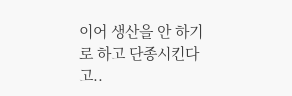이어 생산을 안 하기로 하고 단종시킨다고..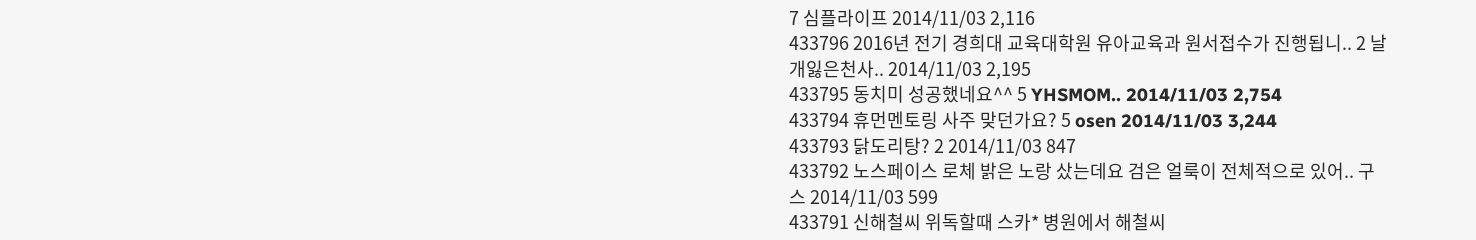7 심플라이프 2014/11/03 2,116
433796 2016년 전기 경희대 교육대학원 유아교육과 원서접수가 진행됩니.. 2 날개잃은천사.. 2014/11/03 2,195
433795 동치미 성공했네요^^ 5 YHSMOM.. 2014/11/03 2,754
433794 휴먼멘토링 사주 맞던가요? 5 osen 2014/11/03 3,244
433793 닭도리탕? 2 2014/11/03 847
433792 노스페이스 로체 밝은 노랑 샀는데요 검은 얼룩이 전체적으로 있어.. 구스 2014/11/03 599
433791 신해철씨 위독할때 스카* 병원에서 해철씨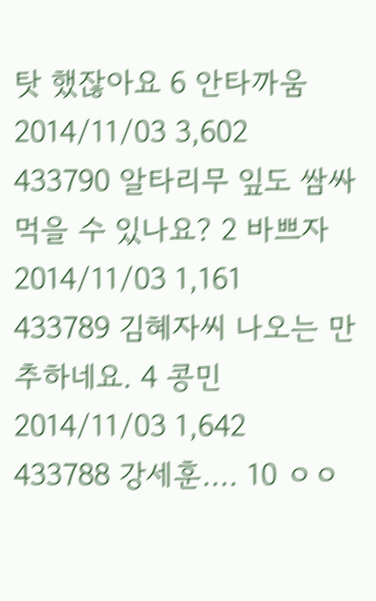탓 했잖아요 6 안타까움 2014/11/03 3,602
433790 알타리무 잎도 쌈싸먹을 수 있나요? 2 바쁘자 2014/11/03 1,161
433789 김혜자씨 나오는 만추하네요. 4 콩민 2014/11/03 1,642
433788 강세훈.... 10 ㅇㅇ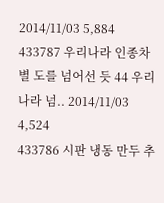2014/11/03 5,884
433787 우리나라 인종차별 도를 넘어선 듯 44 우리나라 넘.. 2014/11/03 4,524
433786 시판 냉동 만두 추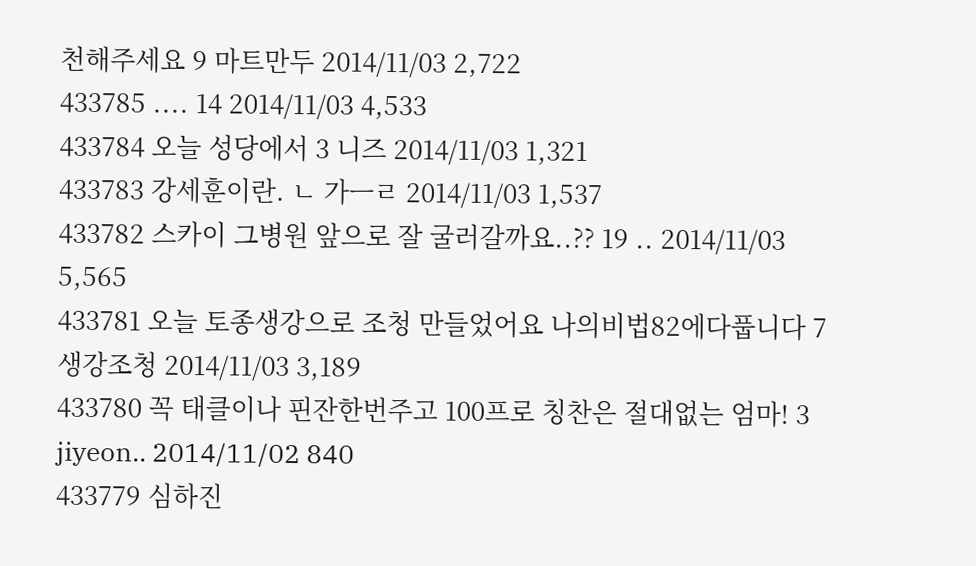천해주세요 9 마트만두 2014/11/03 2,722
433785 .... 14 2014/11/03 4,533
433784 오늘 성당에서 3 니즈 2014/11/03 1,321
433783 강세훈이란. ㄴ 가ㅡㄹ 2014/11/03 1,537
433782 스카이 그병원 앞으로 잘 굴러갈까요..?? 19 .. 2014/11/03 5,565
433781 오늘 토종생강으로 조청 만들었어요 나의비법82에다풉니다 7 생강조청 2014/11/03 3,189
433780 꼭 태클이나 핀잔한번주고 100프로 칭찬은 절대없는 엄마! 3 jiyeon.. 2014/11/02 840
433779 심하진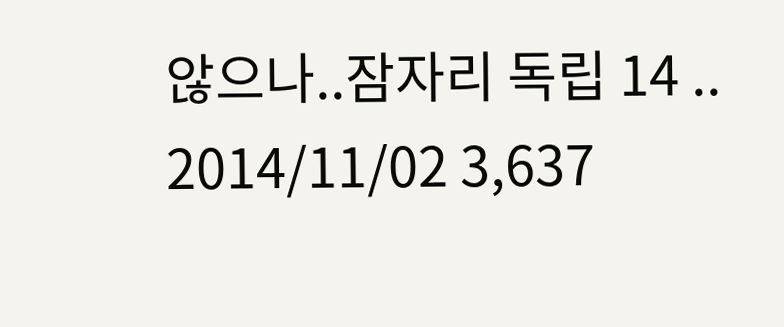않으나..잠자리 독립 14 .. 2014/11/02 3,637